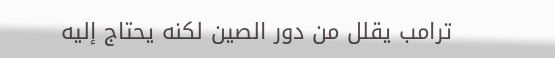ترامب يقلل من دور الصين لكنه يحتاج إليه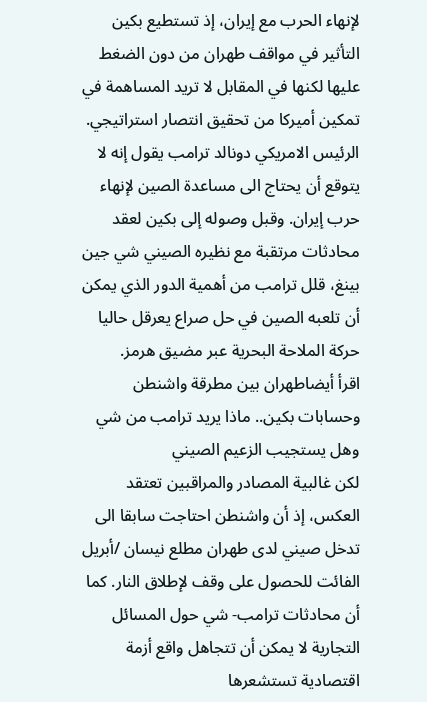لإنهاء الحرب مع إيران، إذ تستطيع بكين التأثير في مواقف طهران من دون الضغط عليها لكنها في المقابل لا تريد المساهمة في تمكين أميركا من تحقيق انتصار استراتيجي.
الرئيس الامريكي دونالد ترامب يقول إنه لا يتوقع أن يحتاج الى مساعدة الصين لإنهاء حرب إيران. وقبل وصوله إلى بكين لعقد محادثات مرتقبة مع نظيره الصيني شي جين بينغ، قلل ترامب من أهمية الدور الذي يمكن أن تلعبه الصين في حل صراع يعرقل حاليا حركة الملاحة البحرية عبر مضيق هرمز.
اقرأ أيضاطهران بين مطرقة واشنطن وحسابات بكين.. ماذا يريد ترامب من شي وهل يستجيب الزعيم الصيني
لكن غالبية المصادر والمراقبين تعتقد العكس، إذ أن واشنطن احتاجت سابقا الى تدخل صيني لدى طهران مطلع نيسان /أبريل الفائت للحصول على وقف لإطلاق النار. كما أن محادثات ترامب- شي حول المسائل التجارية لا يمكن أن تتجاهل واقع أزمة اقتصادية تستشعرها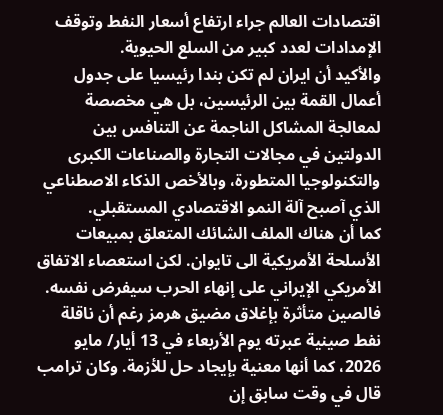اقتصادات العالم جراء ارتفاع أسعار النفط وتوقف الإمدادات لعدد كبير من السلع الحيوية.
والأكيد أن ايران لم تكن بندا رئيسيا على جدول أعمال القمة بين الرئيسين، بل هي مخصصة لمعالجة المشاكل الناجمة عن التنافس بين الدولتين في مجالات التجارة والصناعات الكبرى والتكنولوجيا المتطورة، وبالأخص الذكاء الاصطناعي الذي آصبح آلة النمو الاقتصادي المستقبلي.
كما أن هناك الملف الشائك المتعلق بمبيعات الأسلحة الأمريكية الى تايوان. لكن استعصاء الاتفاق الأمريكي الإيراني على إنهاء الحرب سيفرض نفسه. فالصين متأثرة بإغلاق مضيق هرمز رغم أن ناقلة نفط صينية عبرته يوم الأربعاء في 13 أيار/ مايو 2026، كما أنها معنية بإيجاد حل للأزمة. وكان ترامب قال في وقت سابق إن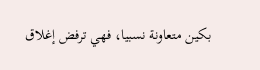بكين متعاونة نسبيا، فهي ترفض إغلاق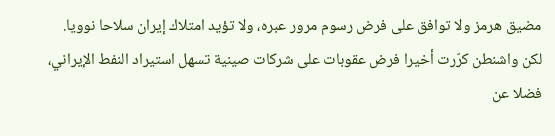مضيق هرمز ولا توافق على فرض رسوم مرور عبره، ولا تؤيد امتلاك إيران سلاحا نوويا.
لكن واشنطن كرّرت أخيرا فرض عقوبات على شركات صينية تسهل استيراد النفط الإيراني، فضلا عن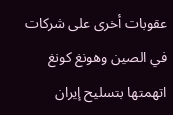عقوبات أخرى على شركات في الصين وهونغ كونغ اتهمتها بتسليح إيران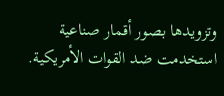وتزويدها بصور أقمار صناعية استخدمت ضد القوات الأمريكية.